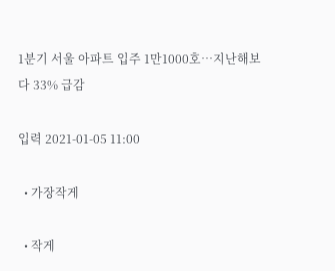1분기 서울 아파트 입주 1만1000호…지난해보다 33% 급감

입력 2021-01-05 11:00

  • 가장작게

  • 작게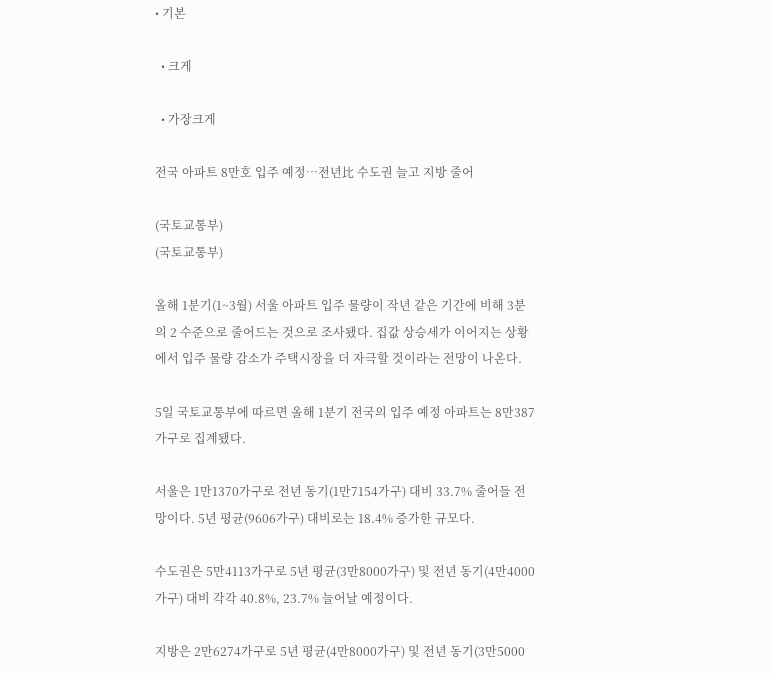• 기본

  • 크게

  • 가장크게

전국 아파트 8만호 입주 예정…전년比 수도권 늘고 지방 줄어

(국토교통부)
(국토교통부)

올해 1분기(1~3월) 서울 아파트 입주 물량이 작년 같은 기간에 비해 3분의 2 수준으로 줄어드는 것으로 조사됐다. 집값 상승세가 이어지는 상황에서 입주 물량 감소가 주택시장을 더 자극할 것이라는 전망이 나온다.

5일 국토교통부에 따르면 올해 1분기 전국의 입주 예정 아파트는 8만387가구로 집계됐다.

서울은 1만1370가구로 전년 동기(1만7154가구) 대비 33.7% 줄어들 전망이다. 5년 평균(9606가구) 대비로는 18.4% 증가한 규모다.

수도권은 5만4113가구로 5년 평균(3만8000가구) 및 전년 동기(4만4000가구) 대비 각각 40.8%, 23.7% 늘어날 예정이다.

지방은 2만6274가구로 5년 평균(4만8000가구) 및 전년 동기(3만5000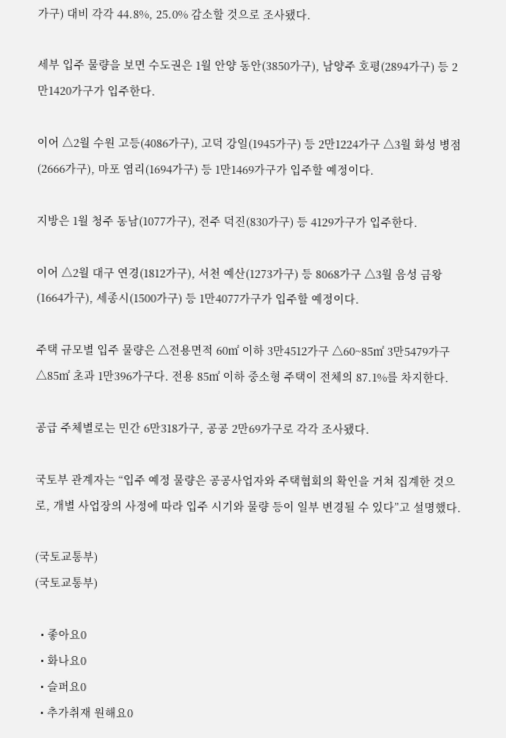가구) 대비 각각 44.8%, 25.0% 감소할 것으로 조사됐다.

세부 입주 물량을 보면 수도권은 1월 안양 동안(3850가구), 남양주 호평(2894가구) 등 2만1420가구가 입주한다.

이어 △2월 수원 고등(4086가구), 고덕 강일(1945가구) 등 2만1224가구 △3월 화성 병점(2666가구), 마포 염리(1694가구) 등 1만1469가구가 입주할 예정이다.

지방은 1월 청주 동남(1077가구), 전주 덕진(830가구) 등 4129가구가 입주한다.

이어 △2월 대구 연경(1812가구), 서천 예산(1273가구) 등 8068가구 △3월 음성 금왕(1664가구), 세종시(1500가구) 등 1만4077가구가 입주할 예정이다.

주택 규모별 입주 물량은 △전용면적 60㎡ 이하 3만4512가구 △60~85㎡ 3만5479가구 △85㎡ 초과 1만396가구다. 전용 85㎡ 이하 중소형 주택이 전체의 87.1%를 차지한다.

공급 주체별로는 민간 6만318가구, 공공 2만69가구로 각각 조사됐다.

국토부 관계자는 “입주 예정 물량은 공공사업자와 주택협회의 확인을 거쳐 집계한 것으로, 개별 사업장의 사정에 따라 입주 시기와 물량 등이 일부 변경될 수 있다”고 설명했다.

(국토교통부)
(국토교통부)

  • 좋아요0
  • 화나요0
  • 슬퍼요0
  • 추가취재 원해요0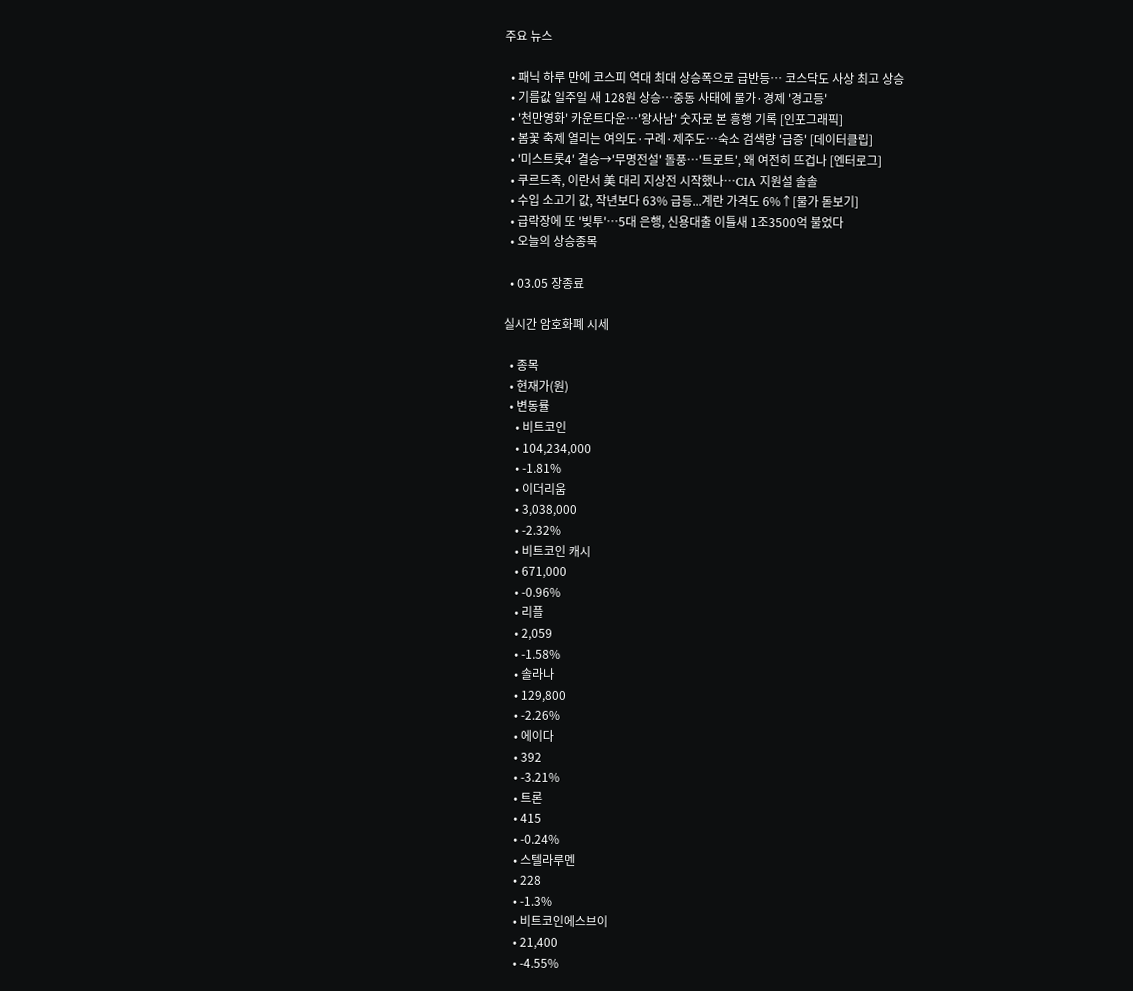주요 뉴스

  • 패닉 하루 만에 코스피 역대 최대 상승폭으로 급반등⋯ 코스닥도 사상 최고 상승
  • 기름값 일주일 새 128원 상승…중동 사태에 물가·경제 '경고등'
  • '천만영화' 카운트다운…'왕사남' 숫자로 본 흥행 기록 [인포그래픽]
  • 봄꽃 축제 열리는 여의도·구례·제주도…숙소 검색량 '급증' [데이터클립]
  • '미스트롯4' 결승→'무명전설' 돌풍⋯'트로트', 왜 여전히 뜨겁나 [엔터로그]
  • 쿠르드족, 이란서 美 대리 지상전 시작했나…CIA 지원설 솔솔
  • 수입 소고기 값, 작년보다 63% 급등...계란 가격도 6%↑[물가 돋보기]
  • 급락장에 또 '빚투'…5대 은행, 신용대출 이틀새 1조3500억 불었다
  • 오늘의 상승종목

  • 03.05 장종료

실시간 암호화폐 시세

  • 종목
  • 현재가(원)
  • 변동률
    • 비트코인
    • 104,234,000
    • -1.81%
    • 이더리움
    • 3,038,000
    • -2.32%
    • 비트코인 캐시
    • 671,000
    • -0.96%
    • 리플
    • 2,059
    • -1.58%
    • 솔라나
    • 129,800
    • -2.26%
    • 에이다
    • 392
    • -3.21%
    • 트론
    • 415
    • -0.24%
    • 스텔라루멘
    • 228
    • -1.3%
    • 비트코인에스브이
    • 21,400
    • -4.55%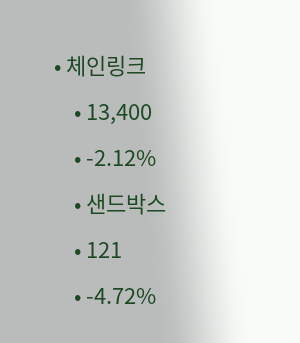• 체인링크
    • 13,400
    • -2.12%
    • 샌드박스
    • 121
    • -4.72%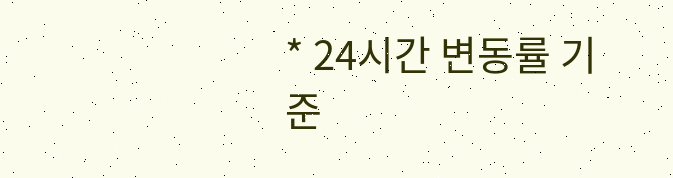* 24시간 변동률 기준